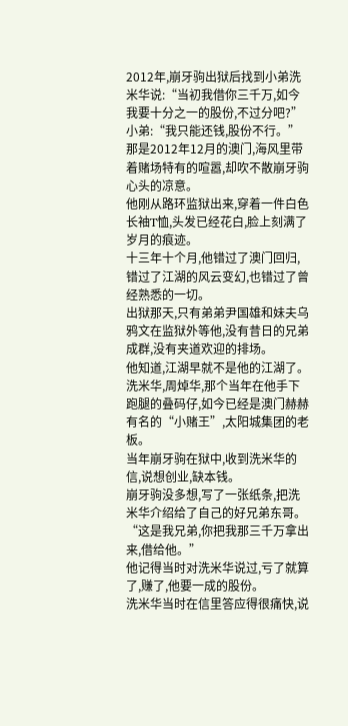2012年,崩牙驹出狱后找到小弟洗米华说:“当初我借你三千万,如今我要十分之一的股份,不过分吧?”小弟:“我只能还钱,股份不行。”
那是2012年12月的澳门,海风里带着赌场特有的喧嚣,却吹不散崩牙驹心头的凉意。
他刚从路环监狱出来,穿着一件白色长袖T恤,头发已经花白,脸上刻满了岁月的痕迹。
十三年十个月,他错过了澳门回归,错过了江湖的风云变幻,也错过了曾经熟悉的一切。
出狱那天,只有弟弟尹国雄和妹夫乌鸦文在监狱外等他,没有昔日的兄弟成群,没有夹道欢迎的排场。
他知道,江湖早就不是他的江湖了。
洗米华,周焯华,那个当年在他手下跑腿的叠码仔,如今已经是澳门赫赫有名的“小赌王”,太阳城集团的老板。
当年崩牙驹在狱中,收到洗米华的信,说想创业,缺本钱。
崩牙驹没多想,写了一张纸条,把洗米华介绍给了自己的好兄弟东哥。
“这是我兄弟,你把我那三千万拿出来,借给他。”
他记得当时对洗米华说过,亏了就算了,赚了,他要一成的股份。
洗米华当时在信里答应得很痛快,说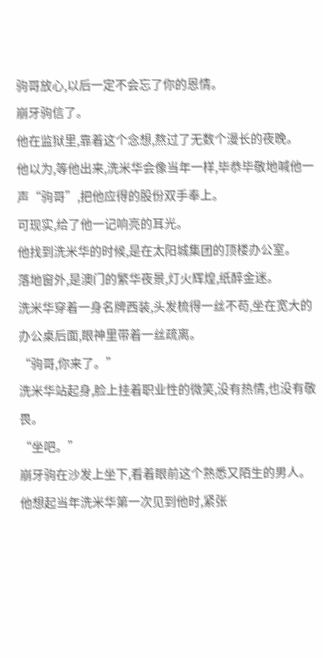驹哥放心,以后一定不会忘了你的恩情。
崩牙驹信了。
他在监狱里,靠着这个念想,熬过了无数个漫长的夜晚。
他以为,等他出来,洗米华会像当年一样,毕恭毕敬地喊他一声“驹哥”,把他应得的股份双手奉上。
可现实,给了他一记响亮的耳光。
他找到洗米华的时候,是在太阳城集团的顶楼办公室。
落地窗外,是澳门的繁华夜景,灯火辉煌,纸醉金迷。
洗米华穿着一身名牌西装,头发梳得一丝不苟,坐在宽大的办公桌后面,眼神里带着一丝疏离。
“驹哥,你来了。”
洗米华站起身,脸上挂着职业性的微笑,没有热情,也没有敬畏。
“坐吧。”
崩牙驹在沙发上坐下,看着眼前这个熟悉又陌生的男人。
他想起当年洗米华第一次见到他时,紧张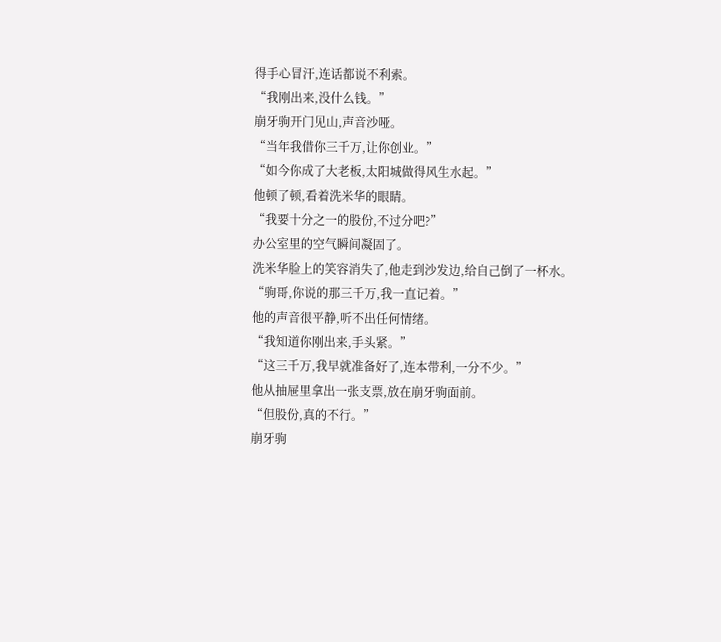得手心冒汗,连话都说不利索。
“我刚出来,没什么钱。”
崩牙驹开门见山,声音沙哑。
“当年我借你三千万,让你创业。”
“如今你成了大老板,太阳城做得风生水起。”
他顿了顿,看着洗米华的眼睛。
“我要十分之一的股份,不过分吧?”
办公室里的空气瞬间凝固了。
洗米华脸上的笑容消失了,他走到沙发边,给自己倒了一杯水。
“驹哥,你说的那三千万,我一直记着。”
他的声音很平静,听不出任何情绪。
“我知道你刚出来,手头紧。”
“这三千万,我早就准备好了,连本带利,一分不少。”
他从抽屉里拿出一张支票,放在崩牙驹面前。
“但股份,真的不行。”
崩牙驹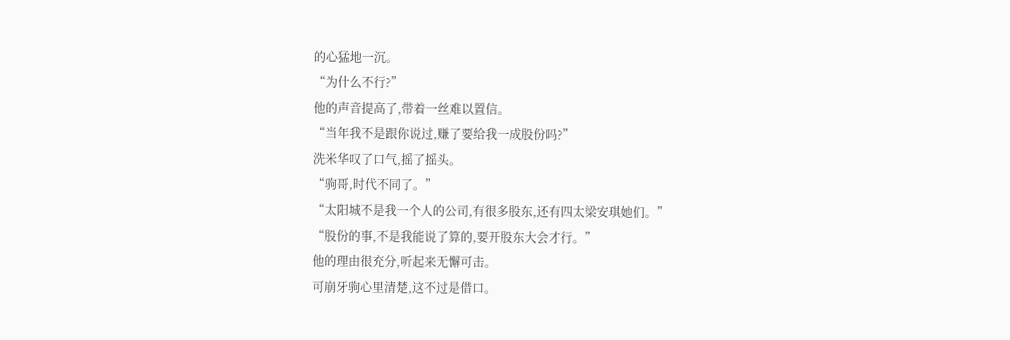的心猛地一沉。
“为什么不行?”
他的声音提高了,带着一丝难以置信。
“当年我不是跟你说过,赚了要给我一成股份吗?”
洗米华叹了口气,摇了摇头。
“驹哥,时代不同了。”
“太阳城不是我一个人的公司,有很多股东,还有四太梁安琪她们。”
“股份的事,不是我能说了算的,要开股东大会才行。”
他的理由很充分,听起来无懈可击。
可崩牙驹心里清楚,这不过是借口。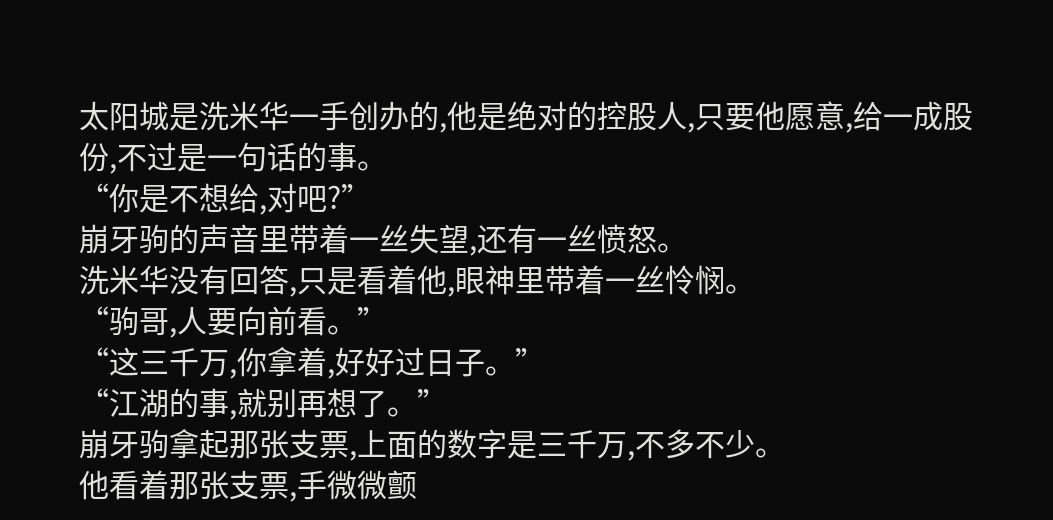太阳城是洗米华一手创办的,他是绝对的控股人,只要他愿意,给一成股份,不过是一句话的事。
“你是不想给,对吧?”
崩牙驹的声音里带着一丝失望,还有一丝愤怒。
洗米华没有回答,只是看着他,眼神里带着一丝怜悯。
“驹哥,人要向前看。”
“这三千万,你拿着,好好过日子。”
“江湖的事,就别再想了。”
崩牙驹拿起那张支票,上面的数字是三千万,不多不少。
他看着那张支票,手微微颤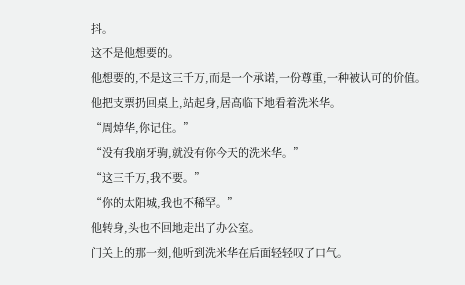抖。
这不是他想要的。
他想要的,不是这三千万,而是一个承诺,一份尊重,一种被认可的价值。
他把支票扔回桌上,站起身,居高临下地看着洗米华。
“周焯华,你记住。”
“没有我崩牙驹,就没有你今天的洗米华。”
“这三千万,我不要。”
“你的太阳城,我也不稀罕。”
他转身,头也不回地走出了办公室。
门关上的那一刻,他听到洗米华在后面轻轻叹了口气。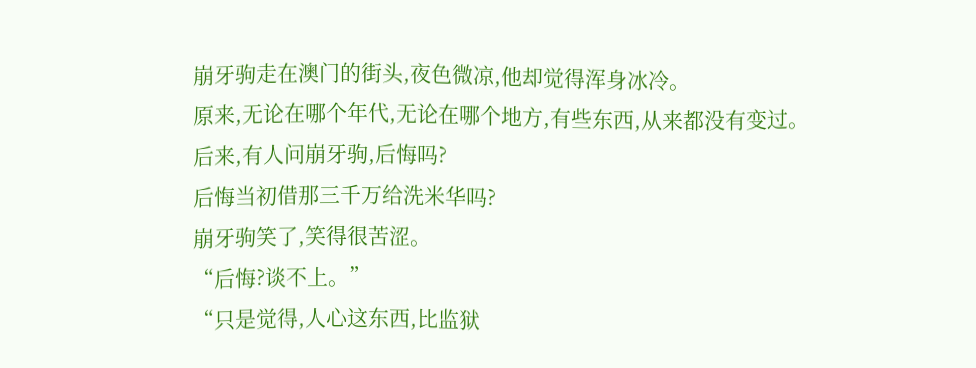崩牙驹走在澳门的街头,夜色微凉,他却觉得浑身冰冷。
原来,无论在哪个年代,无论在哪个地方,有些东西,从来都没有变过。
后来,有人问崩牙驹,后悔吗?
后悔当初借那三千万给洗米华吗?
崩牙驹笑了,笑得很苦涩。
“后悔?谈不上。”
“只是觉得,人心这东西,比监狱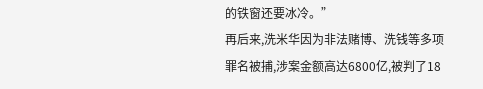的铁窗还要冰冷。”
再后来,洗米华因为非法赌博、洗钱等多项罪名被捕,涉案金额高达6800亿,被判了18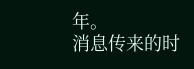年。
消息传来的时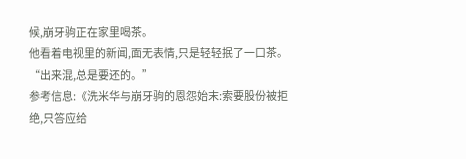候,崩牙驹正在家里喝茶。
他看着电视里的新闻,面无表情,只是轻轻抿了一口茶。
“出来混,总是要还的。”
参考信息:《洗米华与崩牙驹的恩怨始末:索要股份被拒绝,只答应给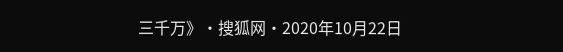三千万》·搜狐网·2020年10月22日